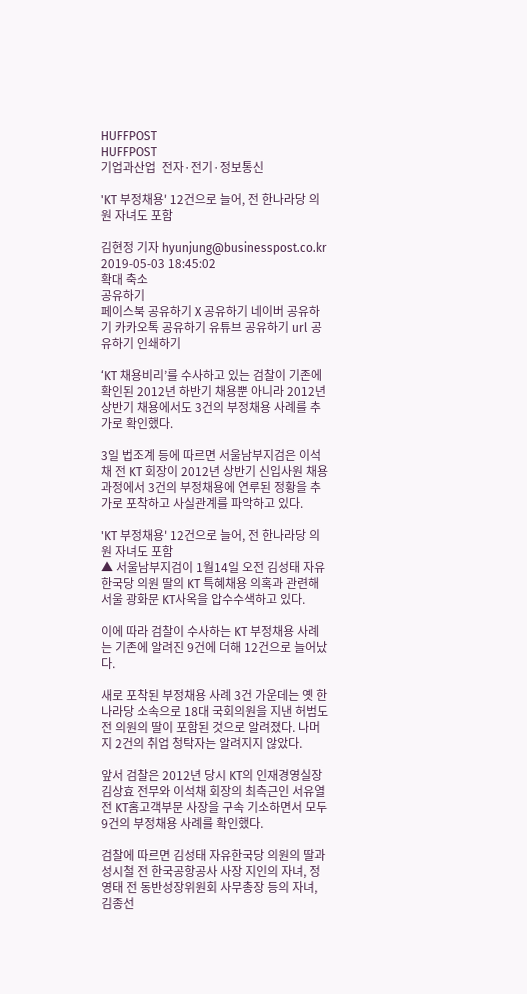HUFFPOST
HUFFPOST
기업과산업  전자·전기·정보통신

'KT 부정채용' 12건으로 늘어, 전 한나라당 의원 자녀도 포함

김현정 기자 hyunjung@businesspost.co.kr 2019-05-03 18:45:02
확대 축소
공유하기
페이스북 공유하기 X 공유하기 네이버 공유하기 카카오톡 공유하기 유튜브 공유하기 url 공유하기 인쇄하기

‘KT 채용비리’를 수사하고 있는 검찰이 기존에 확인된 2012년 하반기 채용뿐 아니라 2012년 상반기 채용에서도 3건의 부정채용 사례를 추가로 확인했다.

3일 법조계 등에 따르면 서울남부지검은 이석채 전 KT 회장이 2012년 상반기 신입사원 채용 과정에서 3건의 부정채용에 연루된 정황을 추가로 포착하고 사실관계를 파악하고 있다.

'KT 부정채용' 12건으로 늘어, 전 한나라당 의원 자녀도 포함
▲ 서울남부지검이 1월14일 오전 김성태 자유한국당 의원 딸의 KT 특혜채용 의혹과 관련해 서울 광화문 KT사옥을 압수수색하고 있다.

이에 따라 검찰이 수사하는 KT 부정채용 사례는 기존에 알려진 9건에 더해 12건으로 늘어났다.

새로 포착된 부정채용 사례 3건 가운데는 옛 한나라당 소속으로 18대 국회의원을 지낸 허범도 전 의원의 딸이 포함된 것으로 알려졌다. 나머지 2건의 취업 청탁자는 알려지지 않았다.

앞서 검찰은 2012년 당시 KT의 인재경영실장 김상효 전무와 이석채 회장의 최측근인 서유열 전 KT홈고객부문 사장을 구속 기소하면서 모두 9건의 부정채용 사례를 확인했다.

검찰에 따르면 김성태 자유한국당 의원의 딸과 성시철 전 한국공항공사 사장 지인의 자녀, 정영태 전 동반성장위원회 사무총장 등의 자녀, 김종선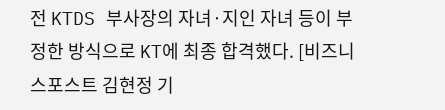전 KTDS 부사장의 자녀·지인 자녀 등이 부정한 방식으로 KT에 최종 합격했다. [비즈니스포스트 김현정 기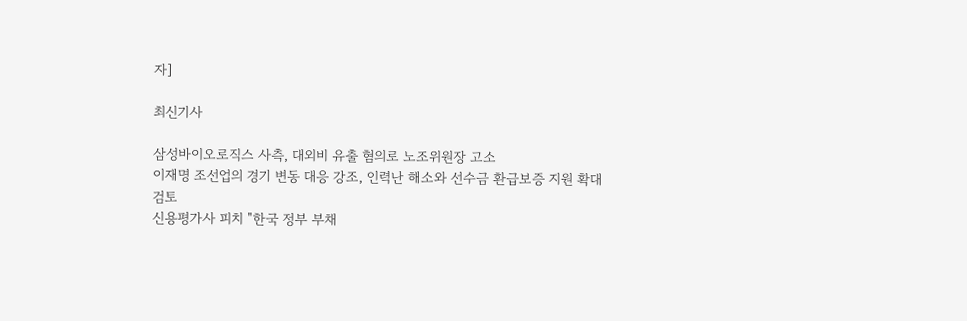자]

최신기사

삼성바이오로직스 사측, 대외비 유출 혐의로 노조위원장 고소
이재명 조선업의 경기 변동 대응 강조, 인력난 해소와 선수금 환급보증 지원 확대 검토
신용평가사 피치 "한국 정부 부채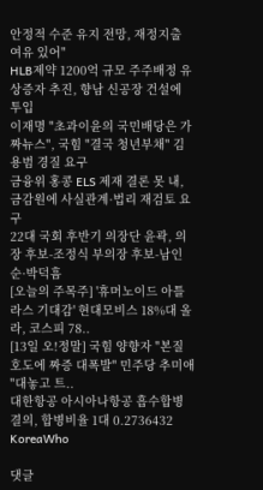안정적 수준 유지 전망, 재정지출 여유 있어"
HLB제약 1200억 규모 주주배정 유상증자 추진, 향남 신공장 건설에 투입
이재명 "초과이윤의 국민배당은 가짜뉴스", 국힘 "결국 청년부채" 김용범 경질 요구
금융위 홍콩 ELS 제재 결론 못 내, 금감원에 사실관계·법리 재검토 요구
22대 국회 후반기 의장단 윤곽, 의장 후보-조정식 부의장 후보-남인순·박덕흠
[오늘의 주목주] '휴머노이드 아틀라스 기대감' 현대모비스 18%대 올라, 코스피 78..
[13일 오!정말] 국힘 양향자 "본질 호도에 짜증 대폭발" 민주당 추미애 "대놓고 트..
대한항공 아시아나항공 흡수합병 결의, 합병비율 1대 0.2736432
KoreaWho

댓글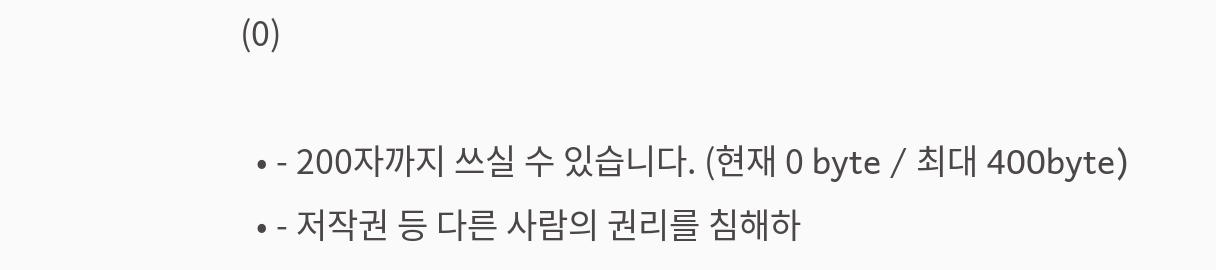(0)

  • - 200자까지 쓰실 수 있습니다. (현재 0 byte / 최대 400byte)
  • - 저작권 등 다른 사람의 권리를 침해하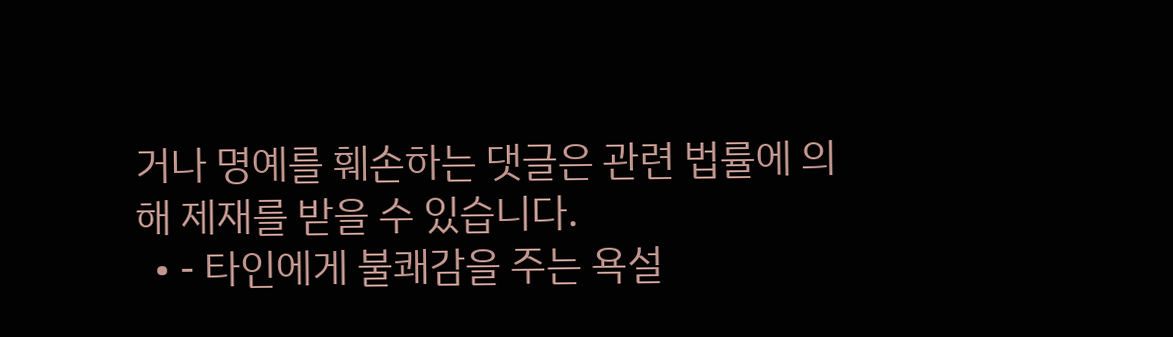거나 명예를 훼손하는 댓글은 관련 법률에 의해 제재를 받을 수 있습니다.
  • - 타인에게 불쾌감을 주는 욕설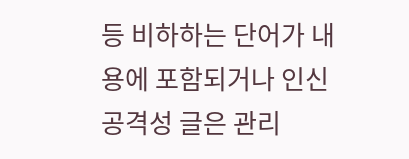등 비하하는 단어가 내용에 포함되거나 인신공격성 글은 관리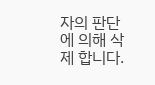자의 판단에 의해 삭제 합니다.